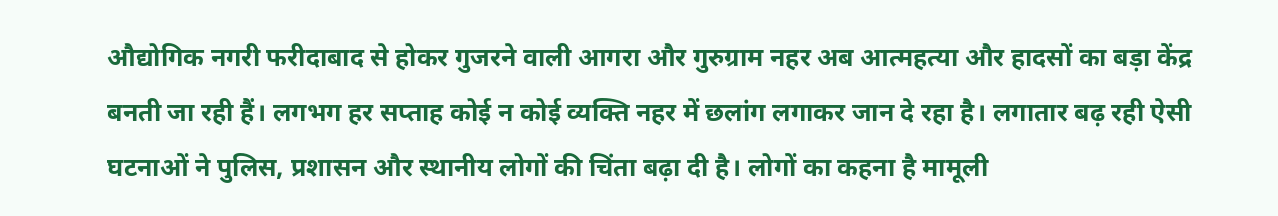औद्योगिक नगरी फरीदाबाद से होकर गुजरने वाली आगरा और गुरुग्राम नहर अब आत्महत्या और हादसों का बड़ा केंद्र बनती जा रही हैं। लगभग हर सप्ताह कोई न कोई व्यक्ति नहर में छलांग लगाकर जान दे रहा है। लगातार बढ़ रही ऐसी घटनाओं ने पुलिस, प्रशासन और स्थानीय लोगों की चिंता बढ़ा दी है। लोगों का कहना है मामूली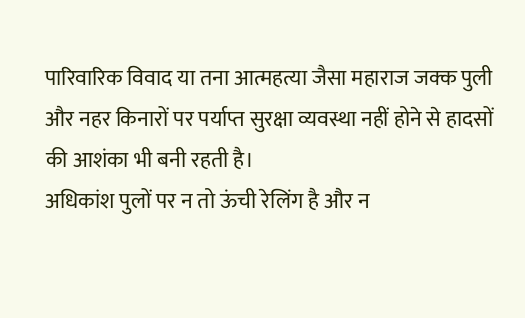पारिवारिक विवाद या तना आत्महत्या जैसा महाराज जक्क पुली और नहर किनारों पर पर्याप्त सुरक्षा व्यवस्था नहीं होने से हादसों की आशंका भी बनी रहती है।
अधिकांश पुलों पर न तो ऊंची रेलिंग है और न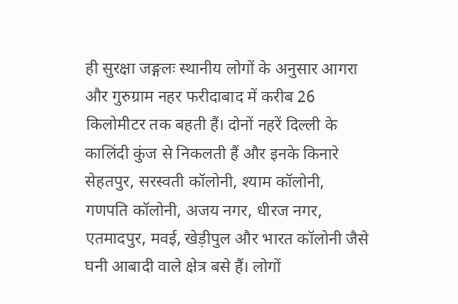ही सुरक्षा जङ्गलः स्थानीय लोगों के अनुसार आगरा और गुरुग्राम नहर फरीदाबाद में करीब 26 किलोमीटर तक बहती हैं। दोनों नहरें दिल्ली के कालिंदी कुंज से निकलती हैं और इनके किनारे सेहतपुर, सरस्वती कॉलोनी, श्याम कॉलोनी, गणपति कॉलोनी, अजय नगर, धीरज नगर, एतमादपुर, मवई, खेड़ीपुल और भारत कॉलोनी जैसे घनी आबादी वाले क्षेत्र बसे हैं। लोगों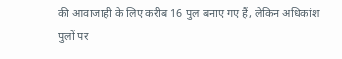की आवाजाही के लिए करीब 16 पुल बनाए गए हैं, लेकिन अधिकांश पुलों पर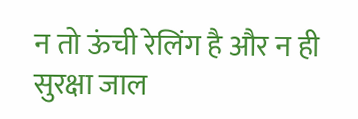न तो ऊंची रेलिंग है और न ही सुरक्षा जाल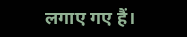लगाए गए हैं।